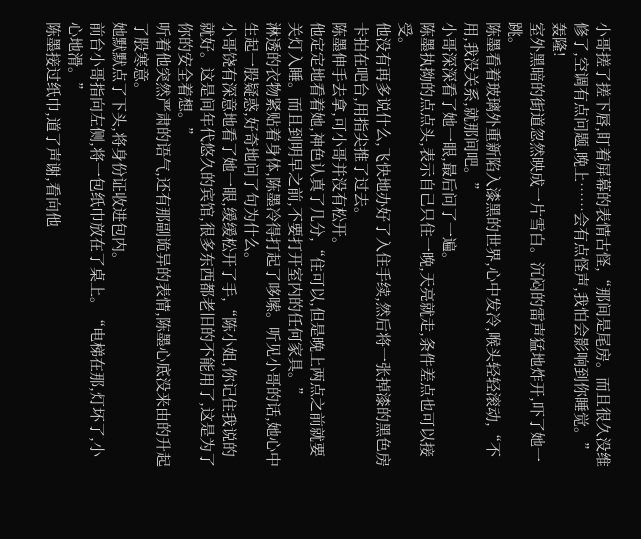小哥搓了搓下唇,盯着屏幕的表情古怪,“那间是尾房。而且很久没维修了,空调有点问题,晚上……会有点怪声,我怕会影响到你睡觉。”
轰隆!
室外黑暗的街道忽然映成一片雪白。沉闷的雷声猛地炸开,吓了她一跳。
陈墨看着玻璃外重新陷入漆黑的世界,心中发冷,喉头轻轻滚动,“不用,我没关系,就那间吧。”
小哥深深看了她一眼,最后问了一遍。
陈墨执拗的点点头,表示自己只住一晚,天亮就走,条件差点也可以接受。
他没有再多说什么,飞快地办好了入住手续,然后将一张掉漆的黑色房卡拍在吧台,用指尖推了过去。
陈墨伸手去拿,可小哥并没有松开。
他定定地看着她,神色认真了几分,“住可以,但是晚上两点之前就要关灯入睡。而且到明早之前,不要打开室内的任何家具。”
淋透的衣物紧贴着身体,陈墨冷得打起了哆嗦。听见小哥的话,她心中生起一股疑惑,好奇地问了句为什么。
小哥饶有深意地看了她一眼,缓缓松开了手,“陈小姐,你记住我说的就好。这是间年代悠久的宾馆,很多东西都老旧的不能用了,这是为了你的安全着想。”
听着他突然严肃的语气,还有那副诡异的表情,陈墨心底没来由的升起了股寒意。
她默默点了下头,将身份证收进包内。
前台小哥指向左侧,将一包纸巾放在了桌上。“电梯在那,灯坏了,小心地滑。”
陈墨接过纸巾,道了声谢,看向他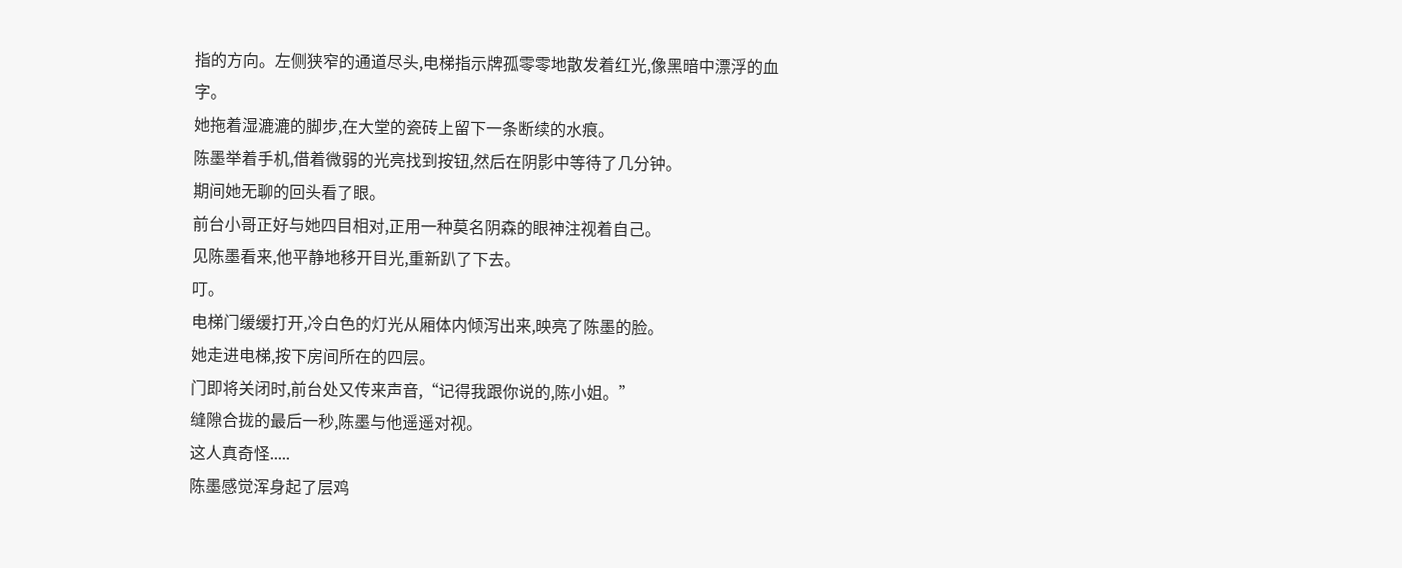指的方向。左侧狭窄的通道尽头,电梯指示牌孤零零地散发着红光,像黑暗中漂浮的血字。
她拖着湿漉漉的脚步,在大堂的瓷砖上留下一条断续的水痕。
陈墨举着手机,借着微弱的光亮找到按钮,然后在阴影中等待了几分钟。
期间她无聊的回头看了眼。
前台小哥正好与她四目相对,正用一种莫名阴森的眼神注视着自己。
见陈墨看来,他平静地移开目光,重新趴了下去。
叮。
电梯门缓缓打开,冷白色的灯光从厢体内倾泻出来,映亮了陈墨的脸。
她走进电梯,按下房间所在的四层。
门即将关闭时,前台处又传来声音,“记得我跟你说的,陈小姐。”
缝隙合拢的最后一秒,陈墨与他遥遥对视。
这人真奇怪.....
陈墨感觉浑身起了层鸡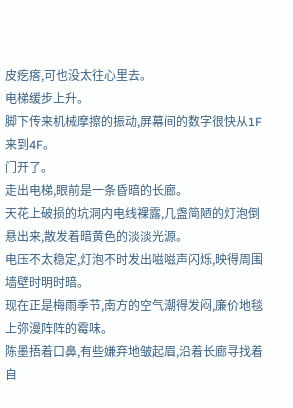皮疙瘩,可也没太往心里去。
电梯缓步上升。
脚下传来机械摩擦的振动,屏幕间的数字很快从1F来到4F。
门开了。
走出电梯,眼前是一条昏暗的长廊。
天花上破损的坑洞内电线裸露,几盏简陋的灯泡倒悬出来,散发着暗黄色的淡淡光源。
电压不太稳定,灯泡不时发出嗞嗞声闪烁,映得周围墙壁时明时暗。
现在正是梅雨季节,南方的空气潮得发闷,廉价地毯上弥漫阵阵的霉味。
陈墨捂着口鼻,有些嫌弃地皱起眉,沿着长廊寻找着自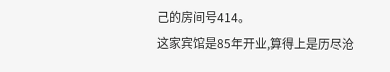己的房间号414。
这家宾馆是85年开业,算得上是历尽沧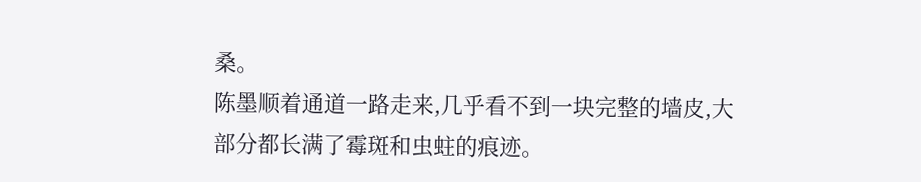桑。
陈墨顺着通道一路走来,几乎看不到一块完整的墙皮,大部分都长满了霉斑和虫蛀的痕迹。